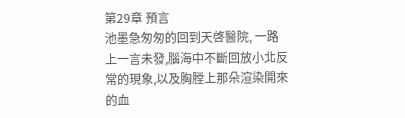第29章 預言
池墨急匆匆的回到天啓醫院, 一路上一言未發,腦海中不斷回放小北反常的現象,以及胸膛上那朵渲染開來的血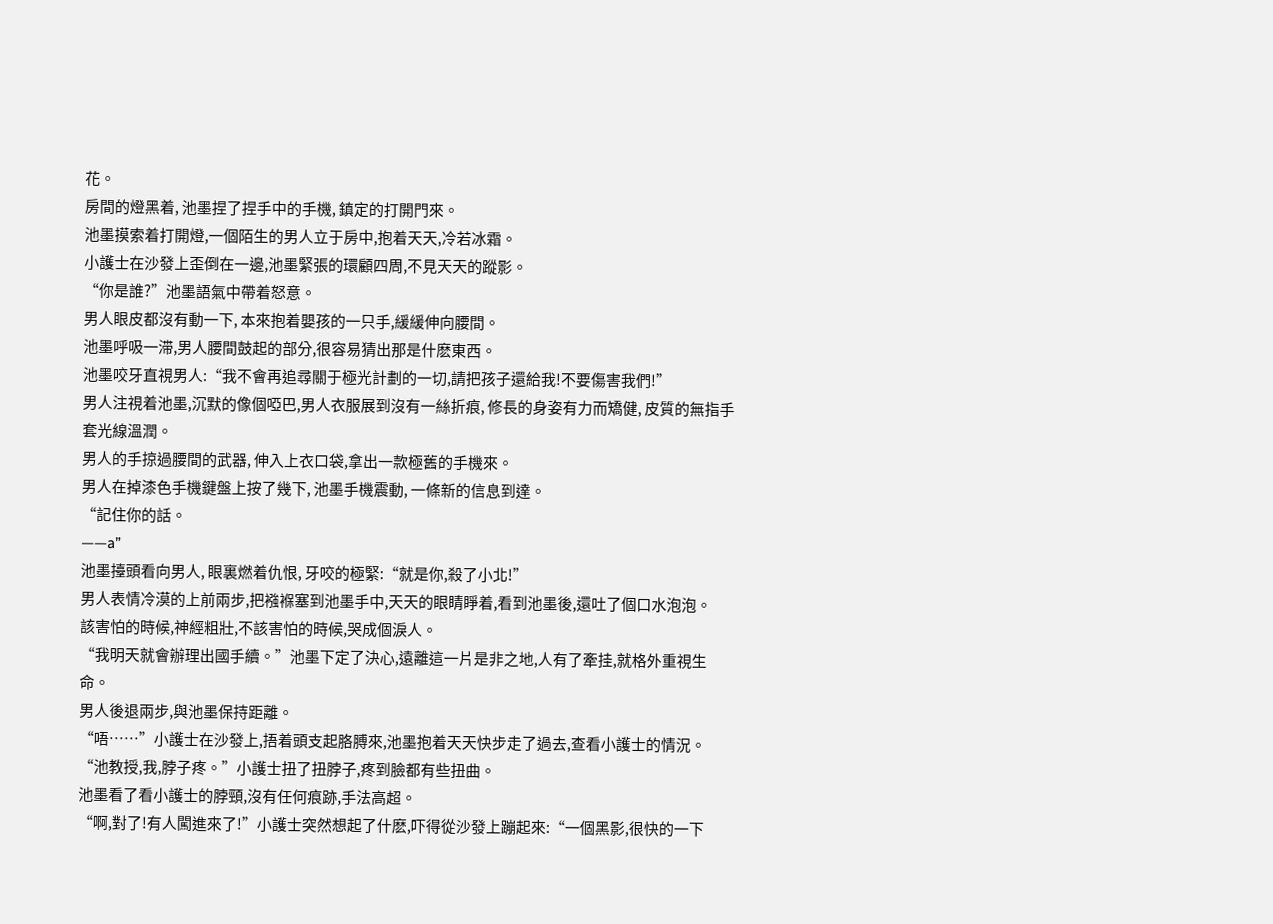花。
房間的燈黑着, 池墨捏了捏手中的手機, 鎮定的打開門來。
池墨摸索着打開燈,一個陌生的男人立于房中,抱着天天,冷若冰霜。
小護士在沙發上歪倒在一邊,池墨緊張的環顧四周,不見天天的蹤影。
“你是誰?”池墨語氣中帶着怒意。
男人眼皮都沒有動一下, 本來抱着嬰孩的一只手,緩緩伸向腰間。
池墨呼吸一滞,男人腰間鼓起的部分,很容易猜出那是什麽東西。
池墨咬牙直視男人:“我不會再追尋關于極光計劃的一切,請把孩子還給我!不要傷害我們!”
男人注視着池墨,沉默的像個啞巴,男人衣服展到沒有一絲折痕, 修長的身姿有力而矯健, 皮質的無指手套光線溫潤。
男人的手掠過腰間的武器, 伸入上衣口袋,拿出一款極舊的手機來。
男人在掉漆色手機鍵盤上按了幾下, 池墨手機震動, 一條新的信息到達。
“記住你的話。
——a”
池墨擡頭看向男人, 眼裏燃着仇恨, 牙咬的極緊:“就是你,殺了小北!”
男人表情冷漠的上前兩步,把襁褓塞到池墨手中,天天的眼睛睜着,看到池墨後,還吐了個口水泡泡。
該害怕的時候,神經粗壯,不該害怕的時候,哭成個淚人。
“我明天就會辦理出國手續。”池墨下定了決心,遠離這一片是非之地,人有了牽挂,就格外重視生命。
男人後退兩步,與池墨保持距離。
“唔……”小護士在沙發上,捂着頭支起胳膊來,池墨抱着天天快步走了過去,查看小護士的情況。
“池教授,我,脖子疼。”小護士扭了扭脖子,疼到臉都有些扭曲。
池墨看了看小護士的脖頸,沒有任何痕跡,手法高超。
“啊,對了!有人闖進來了!”小護士突然想起了什麽,吓得從沙發上蹦起來:“一個黑影,很快的一下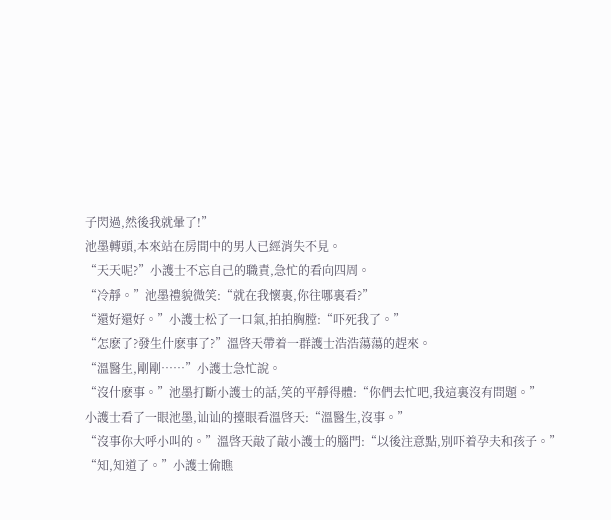子閃過,然後我就暈了!”
池墨轉頭,本來站在房間中的男人已經消失不見。
“天天呢?”小護士不忘自己的職責,急忙的看向四周。
“冷靜。”池墨禮貌微笑:“就在我懷裏,你往哪裏看?”
“還好還好。”小護士松了一口氣,拍拍胸膛:“吓死我了。”
“怎麽了?發生什麽事了?”溫啓天帶着一群護士浩浩蕩蕩的趕來。
“溫醫生,剛剛……”小護士急忙說。
“沒什麽事。”池墨打斷小護士的話,笑的平靜得體:“你們去忙吧,我這裏沒有問題。”
小護士看了一眼池墨,讪讪的擡眼看溫啓天:“溫醫生,沒事。”
“沒事你大呼小叫的。”溫啓天敲了敲小護士的腦門:“以後注意點,別吓着孕夫和孩子。”
“知,知道了。”小護士偷瞧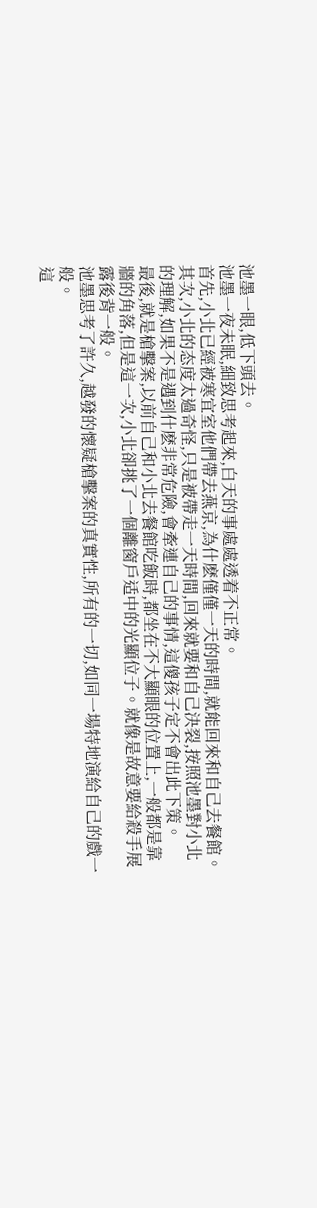池墨一眼,低下頭去。
池墨一夜未眠,細致思考起來,白天的事處處透着不正常。
首先,小北已經被寒宜室他們帶去燕京,為什麽僅僅一天的時間,就能回來和自己去餐館。
其次,小北的态度太過奇怪,只是被帶走一天時間,回來就要和自己決裂,按照池墨對小北的理解,如果不是遇到什麽非常危險,會牽連自己的事情,這傻孩子定不會出此下策。
最後,就是槍擊案,以前自己和小北去餐館吃飯時,都坐在不大顯眼的位置上,一般都是靠牆的角落,但是這一次,小北卻挑了一個離窗戶适中的光顯位子。就像是故意要給殺手展露後背一般。
池墨思考了許久,越發的懷疑槍擊案的真實性,所有的一切,如同一場特地演給自己的戲一般。
這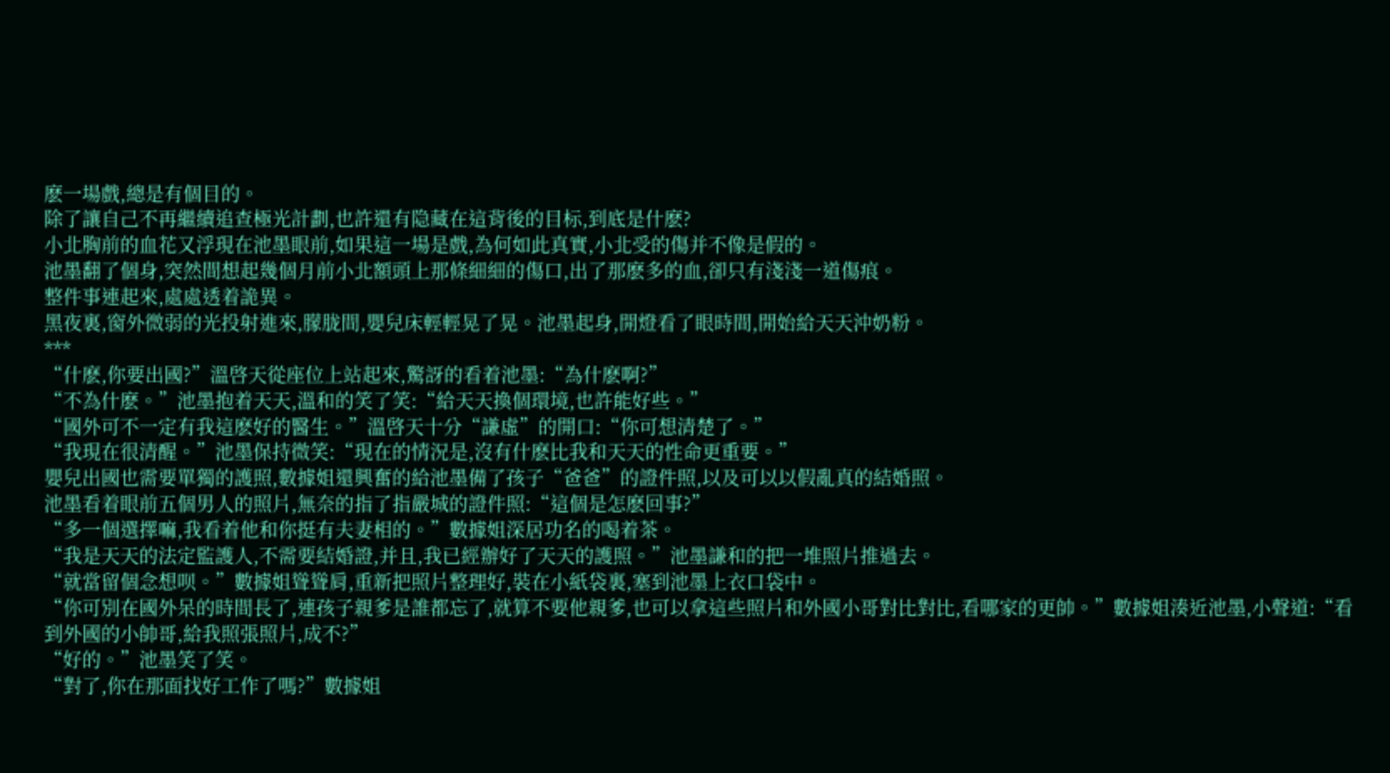麽一場戲,總是有個目的。
除了讓自己不再繼續追查極光計劃,也許還有隐藏在這背後的目标,到底是什麽?
小北胸前的血花又浮現在池墨眼前,如果這一場是戲,為何如此真實,小北受的傷并不像是假的。
池墨翻了個身,突然間想起幾個月前小北額頭上那條細細的傷口,出了那麽多的血,卻只有淺淺一道傷痕。
整件事連起來,處處透着詭異。
黑夜裏,窗外微弱的光投射進來,朦胧間,嬰兒床輕輕晃了晃。池墨起身,開燈看了眼時間,開始給天天沖奶粉。
***
“什麽,你要出國?”溫啓天從座位上站起來,驚訝的看着池墨:“為什麽啊?”
“不為什麽。”池墨抱着天天,溫和的笑了笑:“給天天換個環境,也許能好些。”
“國外可不一定有我這麽好的醫生。”溫啓天十分“謙虛”的開口:“你可想清楚了。”
“我現在很清醒。”池墨保持微笑:“現在的情況是,沒有什麽比我和天天的性命更重要。”
嬰兒出國也需要單獨的護照,數據姐還興奮的給池墨備了孩子“爸爸”的證件照,以及可以以假亂真的結婚照。
池墨看着眼前五個男人的照片,無奈的指了指嚴城的證件照:“這個是怎麽回事?”
“多一個選擇嘛,我看着他和你挺有夫妻相的。”數據姐深居功名的喝着茶。
“我是天天的法定監護人,不需要結婚證,并且,我已經辦好了天天的護照。”池墨謙和的把一堆照片推過去。
“就當留個念想呗。”數據姐聳聳肩,重新把照片整理好,裝在小紙袋裏,塞到池墨上衣口袋中。
“你可別在國外呆的時間長了,連孩子親爹是誰都忘了,就算不要他親爹,也可以拿這些照片和外國小哥對比對比,看哪家的更帥。”數據姐湊近池墨,小聲道:“看到外國的小帥哥,給我照張照片,成不?”
“好的。”池墨笑了笑。
“對了,你在那面找好工作了嗎?”數據姐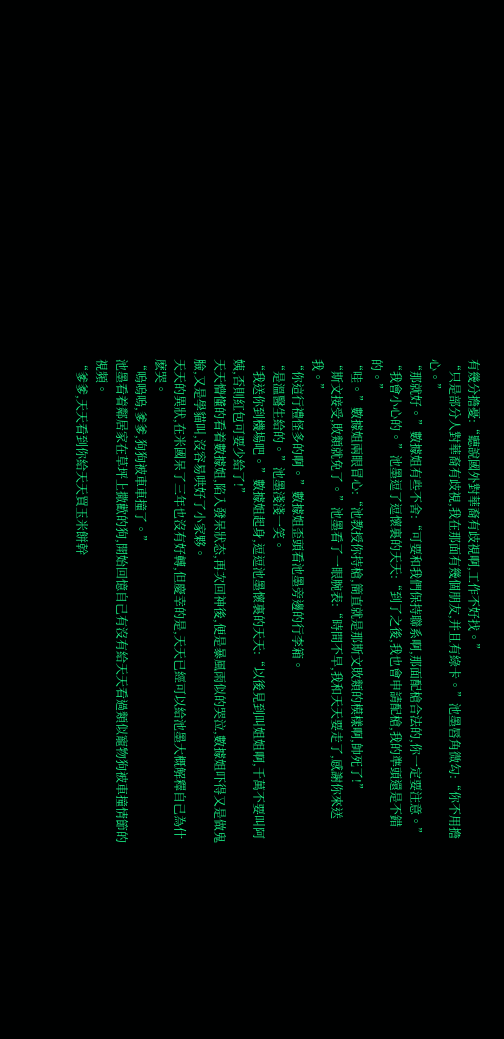有幾分擔憂:“聽說國外對華裔有歧視啊,工作不好找。”
“只是部分人對華裔有歧視,我在那面有幾個朋友,并且有綠卡。”池墨唇角微勾:“你不用擔心。”
“那就好。”數據姐有些不舍:“可要和我們保持聯系啊,那面配槍合法的,你一定要注意。”
“我會小心的。”池墨逗了逗懷裏的天天:“到了之後,我也會申請配槍,我的準頭還是不錯的。”
“哇。”數據姐兩眼冒心:“池教授你持槍,簡直就是那斯文敗類的模樣啊,帥死了!”
“斯文接受,敗類就免了。”池墨看了一眼腕表:“時間不早,我和天天要走了,感謝你來送我。”
“你這行禮怪多的啊。”數據姐歪頭看池墨旁邊的行李箱。
“是溫醫生給的。”池墨淺淺一笑。
“我送你到機場吧。”數據姐起身,逗逗池墨懷裏的天天:“以後見到叫姐姐啊,千萬不要叫阿姨,否則紅包可要少給了!”
天天懵懂的看着數據姐,陷入發呆狀态,再次回神後,便是暴風雨似的哭泣,數據姐吓得又是做鬼臉,又是學貓叫,沒容易哄好了小家夥。
天天的異狀,在米國呆了三年也沒有好轉,但慶幸的是,天天已經可以給池墨大概解釋自己為什麽哭。
“嗚嗚嗚,爹爹,狗狗被車車撞了。”
池墨看着鄰居家在草坪上撒歡的狗,開始回憶自己有沒有給天天看過類似寵物狗被車撞情節的視頻。
“爹爹,天天看到你給天天買玉米餅幹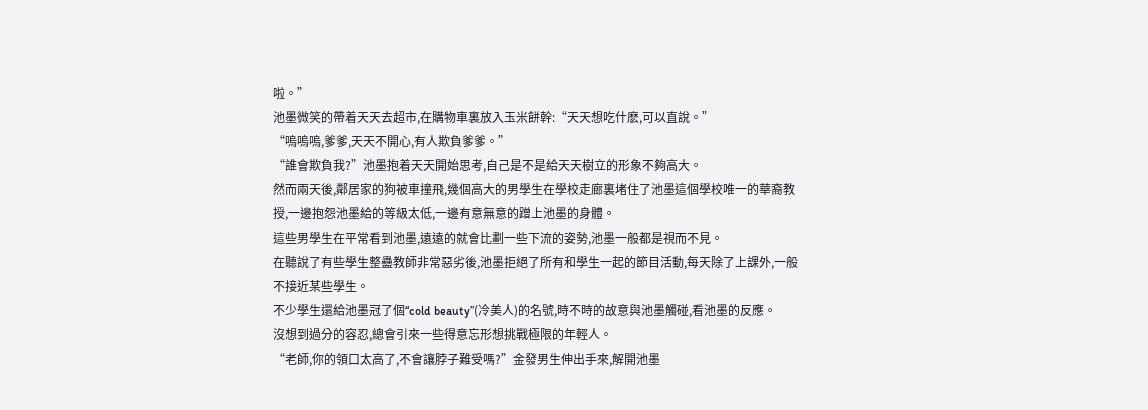啦。”
池墨微笑的帶着天天去超市,在購物車裏放入玉米餅幹:“天天想吃什麽,可以直說。”
“嗚嗚嗚,爹爹,天天不開心,有人欺負爹爹。”
“誰會欺負我?”池墨抱着天天開始思考,自己是不是給天天樹立的形象不夠高大。
然而兩天後,鄰居家的狗被車撞飛,幾個高大的男學生在學校走廊裏堵住了池墨這個學校唯一的華裔教授,一邊抱怨池墨給的等級太低,一邊有意無意的蹭上池墨的身體。
這些男學生在平常看到池墨,遠遠的就會比劃一些下流的姿勢,池墨一般都是視而不見。
在聽說了有些學生整蠱教師非常惡劣後,池墨拒絕了所有和學生一起的節目活動,每天除了上課外,一般不接近某些學生。
不少學生還給池墨冠了個“cold beauty”(冷美人)的名號,時不時的故意與池墨觸碰,看池墨的反應。
沒想到過分的容忍,總會引來一些得意忘形想挑戰極限的年輕人。
“老師,你的領口太高了,不會讓脖子難受嗎?”金發男生伸出手來,解開池墨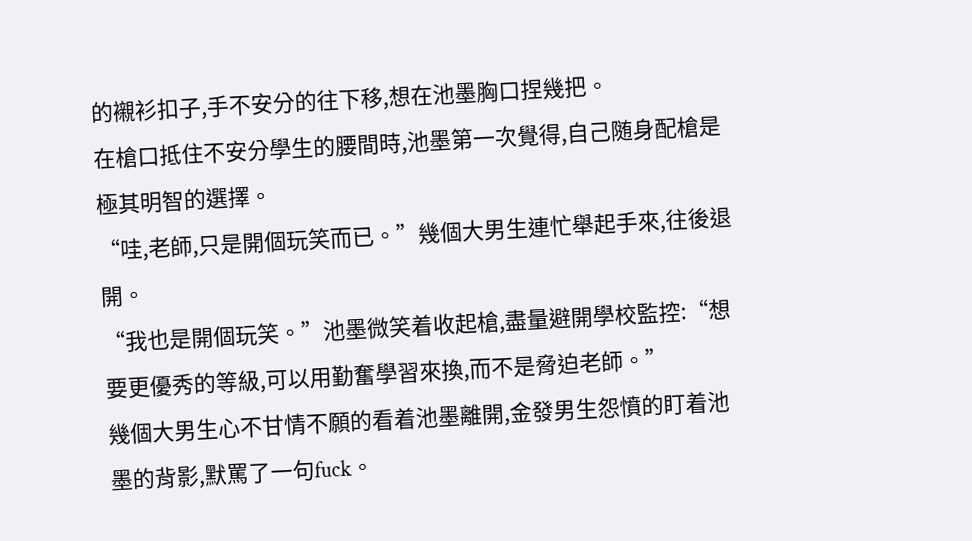的襯衫扣子,手不安分的往下移,想在池墨胸口捏幾把。
在槍口抵住不安分學生的腰間時,池墨第一次覺得,自己随身配槍是極其明智的選擇。
“哇,老師,只是開個玩笑而已。”幾個大男生連忙舉起手來,往後退開。
“我也是開個玩笑。”池墨微笑着收起槍,盡量避開學校監控:“想要更優秀的等級,可以用勤奮學習來換,而不是脅迫老師。”
幾個大男生心不甘情不願的看着池墨離開,金發男生怨憤的盯着池墨的背影,默罵了一句fuck。